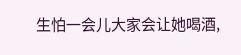生怕一会儿大家会让她喝酒,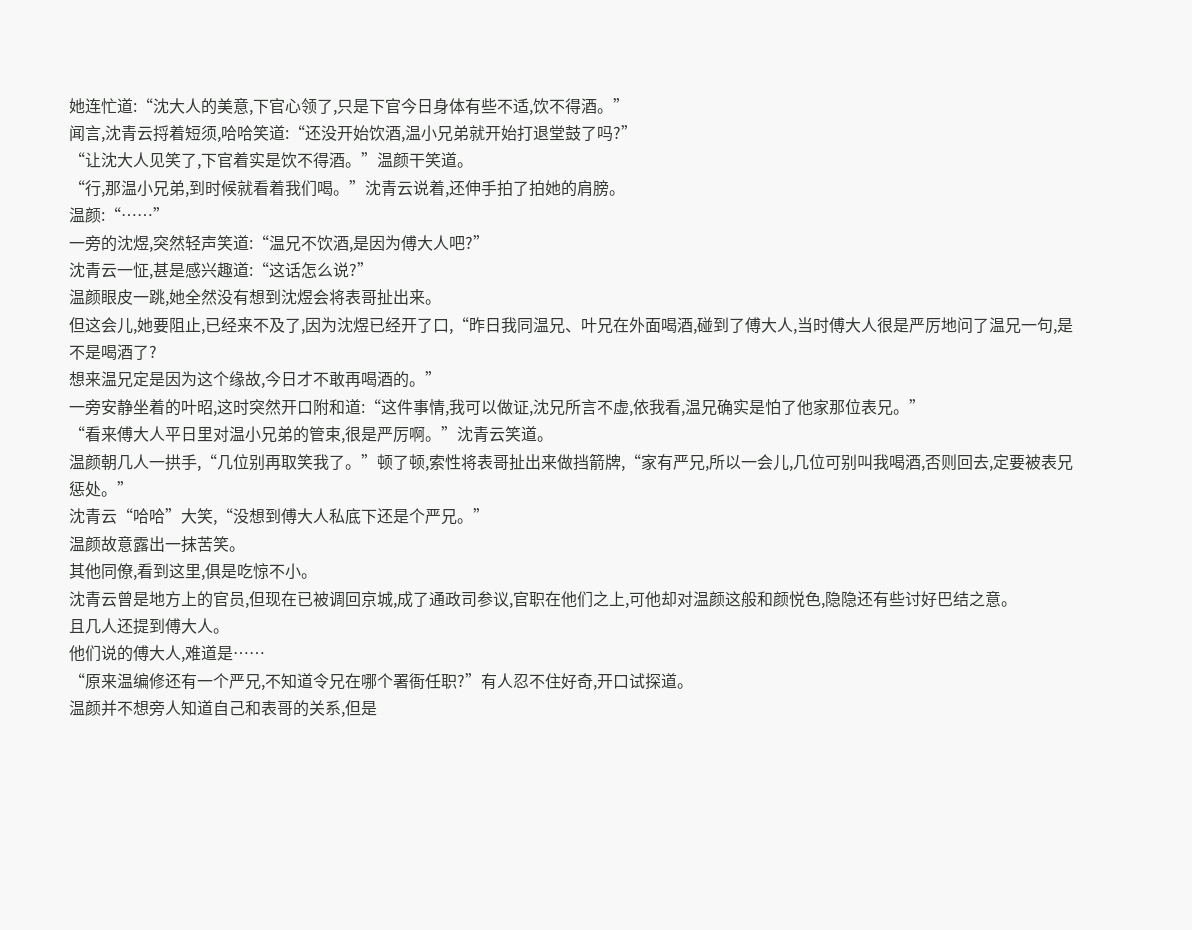她连忙道:“沈大人的美意,下官心领了,只是下官今日身体有些不适,饮不得酒。”
闻言,沈青云捋着短须,哈哈笑道:“还没开始饮酒,温小兄弟就开始打退堂鼓了吗?”
“让沈大人见笑了,下官着实是饮不得酒。”温颜干笑道。
“行,那温小兄弟,到时候就看着我们喝。”沈青云说着,还伸手拍了拍她的肩膀。
温颜:“……”
一旁的沈煜,突然轻声笑道:“温兄不饮酒,是因为傅大人吧?”
沈青云一怔,甚是感兴趣道:“这话怎么说?”
温颜眼皮一跳,她全然没有想到沈煜会将表哥扯出来。
但这会儿,她要阻止,已经来不及了,因为沈煜已经开了口,“昨日我同温兄、叶兄在外面喝酒,碰到了傅大人,当时傅大人很是严厉地问了温兄一句,是不是喝酒了?
想来温兄定是因为这个缘故,今日才不敢再喝酒的。”
一旁安静坐着的叶昭,这时突然开口附和道:“这件事情,我可以做证,沈兄所言不虚,依我看,温兄确实是怕了他家那位表兄。”
“看来傅大人平日里对温小兄弟的管束,很是严厉啊。”沈青云笑道。
温颜朝几人一拱手,“几位别再取笑我了。”顿了顿,索性将表哥扯出来做挡箭牌,“家有严兄,所以一会儿,几位可别叫我喝酒,否则回去,定要被表兄惩处。”
沈青云“哈哈”大笑,“没想到傅大人私底下还是个严兄。”
温颜故意露出一抹苦笑。
其他同僚,看到这里,俱是吃惊不小。
沈青云曾是地方上的官员,但现在已被调回京城,成了通政司参议,官职在他们之上,可他却对温颜这般和颜悦色,隐隐还有些讨好巴结之意。
且几人还提到傅大人。
他们说的傅大人,难道是……
“原来温编修还有一个严兄,不知道令兄在哪个署衙任职?”有人忍不住好奇,开口试探道。
温颜并不想旁人知道自己和表哥的关系,但是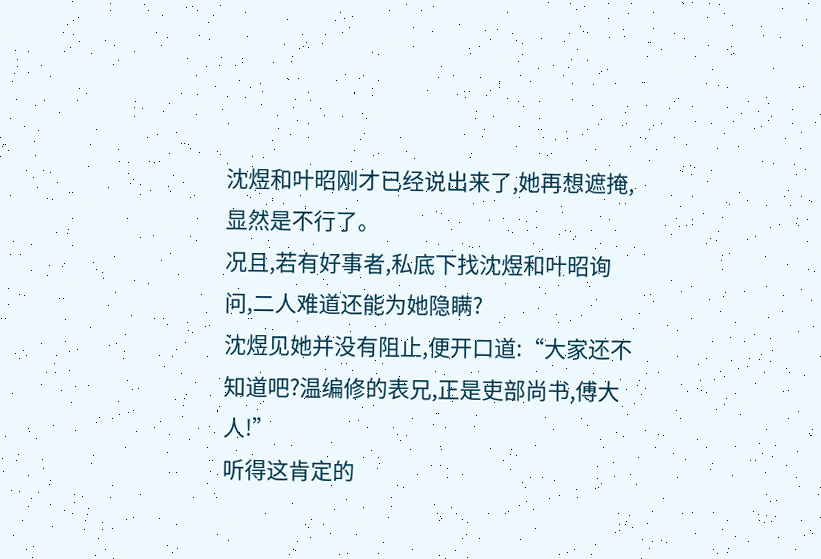沈煜和叶昭刚才已经说出来了,她再想遮掩,显然是不行了。
况且,若有好事者,私底下找沈煜和叶昭询问,二人难道还能为她隐瞒?
沈煜见她并没有阻止,便开口道:“大家还不知道吧?温编修的表兄,正是吏部尚书,傅大人!”
听得这肯定的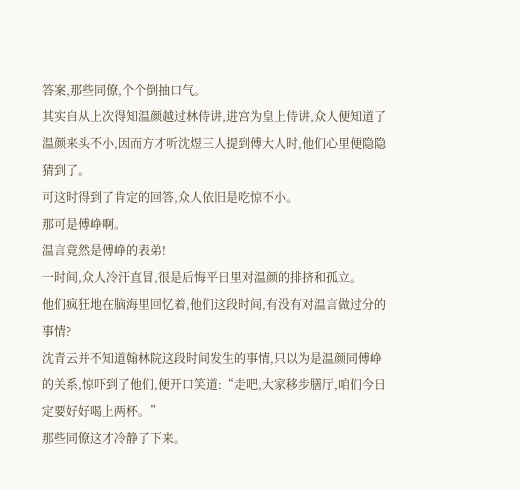答案,那些同僚,个个倒抽口气。
其实自从上次得知温颜越过林侍讲,进宫为皇上侍讲,众人便知道了温颜来头不小,因而方才听沈煜三人提到傅大人时,他们心里便隐隐猜到了。
可这时得到了肯定的回答,众人依旧是吃惊不小。
那可是傅峥啊。
温言竟然是傅峥的表弟!
一时间,众人冷汗直冒,很是后悔平日里对温颜的排挤和孤立。
他们疯狂地在脑海里回忆着,他们这段时间,有没有对温言做过分的事情?
沈青云并不知道翰林院这段时间发生的事情,只以为是温颜同傅峥的关系,惊吓到了他们,便开口笑道:“走吧,大家移步膳厅,咱们今日定要好好喝上两杯。”
那些同僚这才冷静了下来。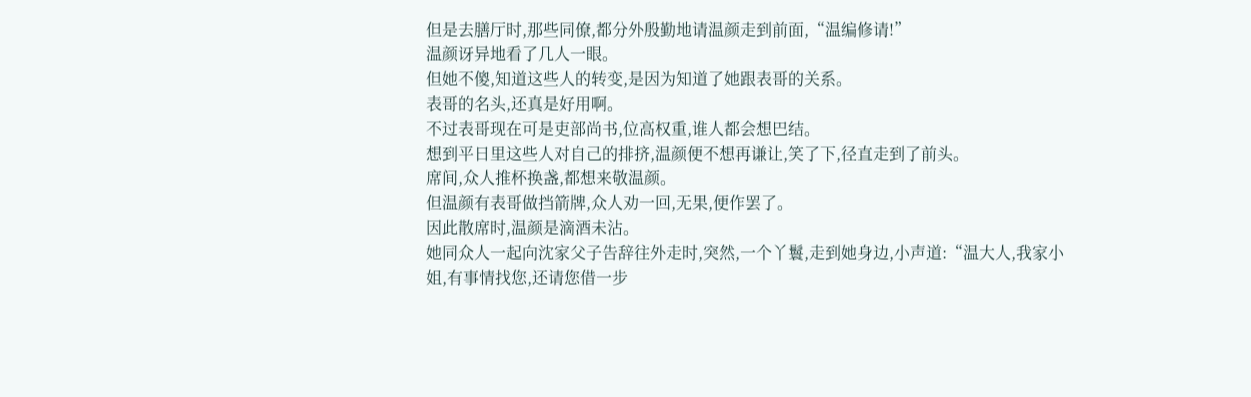但是去膳厅时,那些同僚,都分外殷勤地请温颜走到前面,“温编修请!”
温颜讶异地看了几人一眼。
但她不傻,知道这些人的转变,是因为知道了她跟表哥的关系。
表哥的名头,还真是好用啊。
不过表哥现在可是吏部尚书,位高权重,谁人都会想巴结。
想到平日里这些人对自己的排挤,温颜便不想再谦让,笑了下,径直走到了前头。
席间,众人推杯换盏,都想来敬温颜。
但温颜有表哥做挡箭牌,众人劝一回,无果,便作罢了。
因此散席时,温颜是滴酒未沾。
她同众人一起向沈家父子告辞往外走时,突然,一个丫鬟,走到她身边,小声道:“温大人,我家小姐,有事情找您,还请您借一步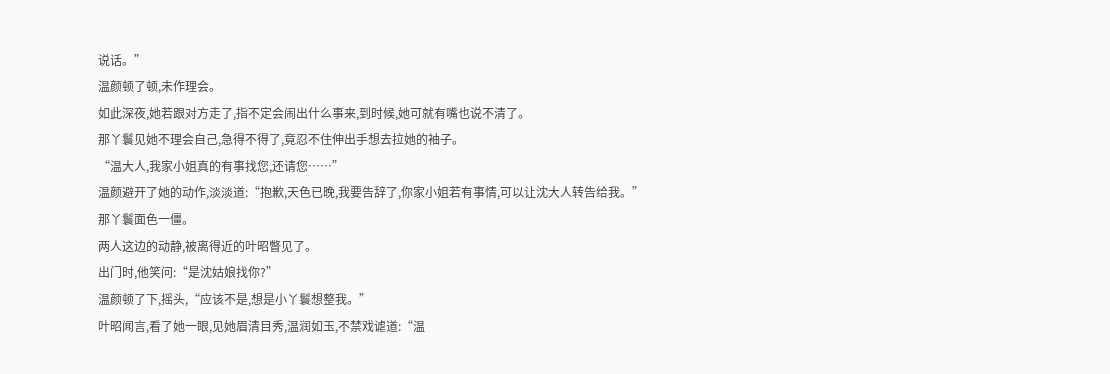说话。”
温颜顿了顿,未作理会。
如此深夜,她若跟对方走了,指不定会闹出什么事来,到时候,她可就有嘴也说不清了。
那丫鬟见她不理会自己,急得不得了,竟忍不住伸出手想去拉她的袖子。
“温大人,我家小姐真的有事找您,还请您……”
温颜避开了她的动作,淡淡道:“抱歉,天色已晚,我要告辞了,你家小姐若有事情,可以让沈大人转告给我。”
那丫鬟面色一僵。
两人这边的动静,被离得近的叶昭瞥见了。
出门时,他笑问:“是沈姑娘找你?”
温颜顿了下,摇头,“应该不是,想是小丫鬟想整我。”
叶昭闻言,看了她一眼,见她眉清目秀,温润如玉,不禁戏谑道:“温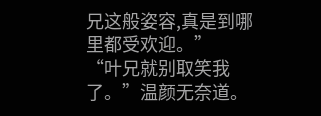兄这般姿容,真是到哪里都受欢迎。”
“叶兄就别取笑我了。”温颜无奈道。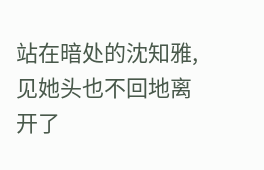站在暗处的沈知雅,见她头也不回地离开了